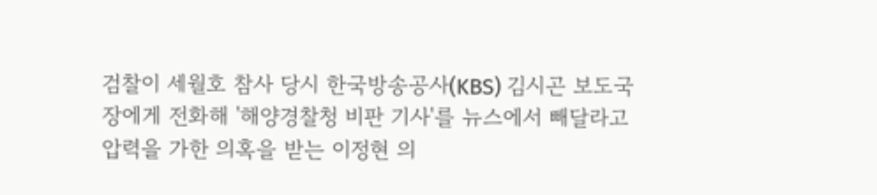검찰이 세월호 참사 당시 한국방송공사(KBS) 김시곤 보도국장에게 전화해 '해양경찰청 비판 기사'를 뉴스에서 빼달라고 압력을 가한 의혹을 받는 이정현 의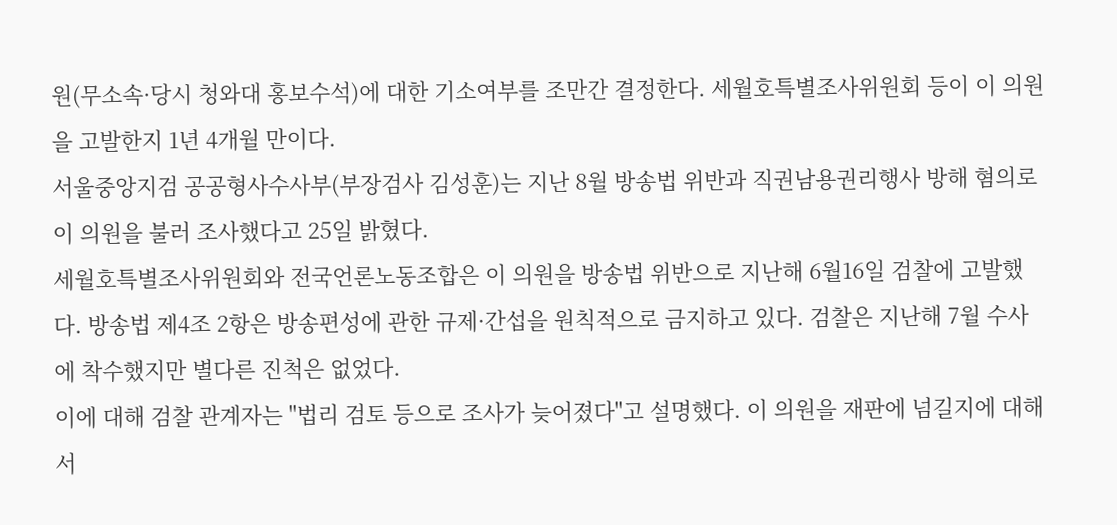원(무소속·당시 청와대 홍보수석)에 대한 기소여부를 조만간 결정한다. 세월호특별조사위원회 등이 이 의원을 고발한지 1년 4개월 만이다.
서울중앙지검 공공형사수사부(부장검사 김성훈)는 지난 8월 방송법 위반과 직권남용권리행사 방해 혐의로 이 의원을 불러 조사했다고 25일 밝혔다.
세월호특별조사위원회와 전국언론노동조합은 이 의원을 방송법 위반으로 지난해 6월16일 검찰에 고발했다. 방송법 제4조 2항은 방송편성에 관한 규제·간섭을 원칙적으로 금지하고 있다. 검찰은 지난해 7월 수사에 착수했지만 별다른 진척은 없었다.
이에 대해 검찰 관계자는 "법리 검토 등으로 조사가 늦어졌다"고 설명했다. 이 의원을 재판에 넘길지에 대해서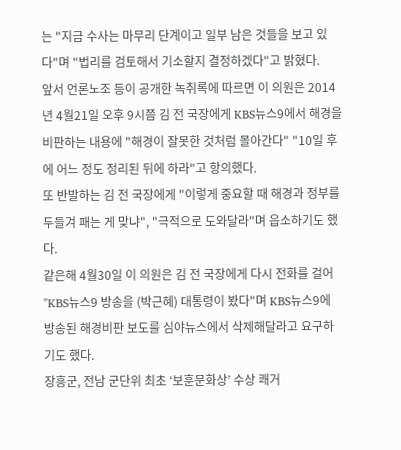는 "지금 수사는 마무리 단계이고 일부 남은 것들을 보고 있다"며 "법리를 검토해서 기소할지 결정하겠다"고 밝혔다.
앞서 언론노조 등이 공개한 녹취록에 따르면 이 의원은 2014년 4월21일 오후 9시쯤 김 전 국장에게 KBS뉴스9에서 해경을 비판하는 내용에 "해경이 잘못한 것처럼 몰아간다" "10일 후에 어느 정도 정리된 뒤에 하라"고 항의했다.
또 반발하는 김 전 국장에게 "이렇게 중요할 때 해경과 정부를 두들겨 패는 게 맞냐", "극적으로 도와달라"며 읍소하기도 했다.
같은해 4월30일 이 의원은 김 전 국장에게 다시 전화를 걸어 "KBS뉴스9 방송을 (박근혜) 대통령이 봤다"며 KBS뉴스9에 방송된 해경비판 보도를 심야뉴스에서 삭제해달라고 요구하기도 했다.
장흥군, 전남 군단위 최초 ‘보훈문화상’ 수상 쾌거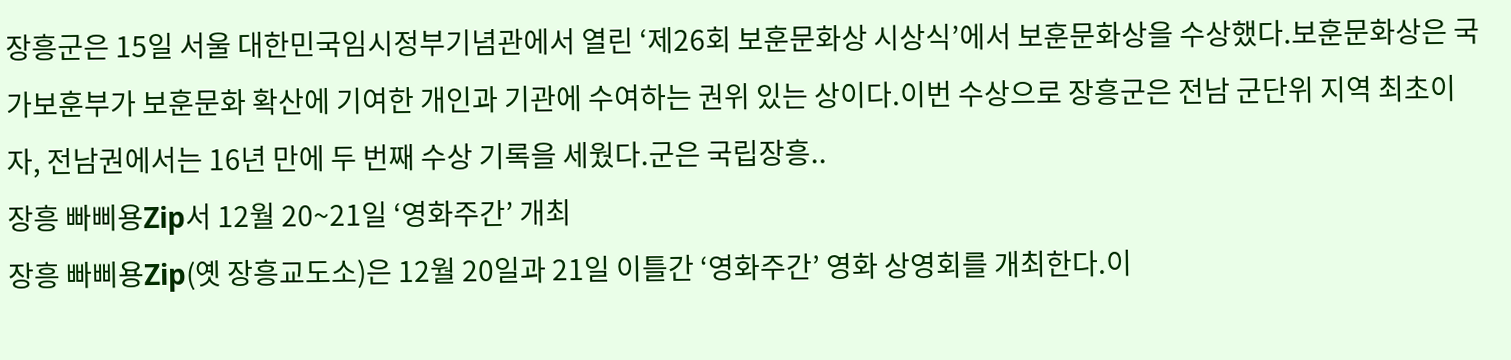장흥군은 15일 서울 대한민국임시정부기념관에서 열린 ‘제26회 보훈문화상 시상식’에서 보훈문화상을 수상했다.보훈문화상은 국가보훈부가 보훈문화 확산에 기여한 개인과 기관에 수여하는 권위 있는 상이다.이번 수상으로 장흥군은 전남 군단위 지역 최초이자, 전남권에서는 16년 만에 두 번째 수상 기록을 세웠다.군은 국립장흥..
장흥 빠삐용Zip서 12월 20~21일 ‘영화주간’ 개최
장흥 빠삐용Zip(옛 장흥교도소)은 12월 20일과 21일 이틀간 ‘영화주간’ 영화 상영회를 개최한다.이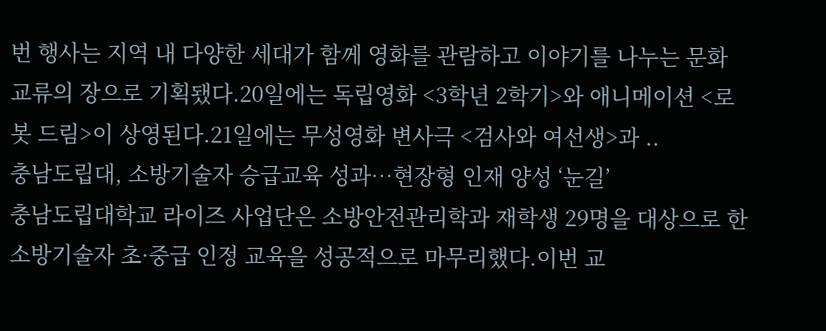번 행사는 지역 내 다양한 세대가 함께 영화를 관람하고 이야기를 나누는 문화 교류의 장으로 기획됐다.20일에는 독립영화 <3학년 2학기>와 애니메이션 <로봇 드림>이 상영된다.21일에는 무성영화 변사극 <검사와 여선생>과 ..
충남도립대, 소방기술자 승급교육 성과…현장형 인재 양성 ‘눈길’
충남도립대학교 라이즈 사업단은 소방안전관리학과 재학생 29명을 대상으로 한 소방기술자 초·중급 인정 교육을 성공적으로 마무리했다.이번 교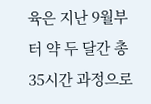육은 지난 9월부터 약 두 달간 총 35시간 과정으로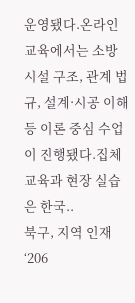운영됐다.온라인 교육에서는 소방시설 구조, 관계 법규, 설계·시공 이해 등 이론 중심 수업이 진행됐다.집체교육과 현장 실습은 한국..
북구, 지역 인재 ‘206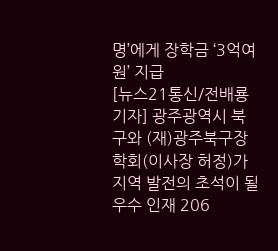명’에게 장학금 ‘3억여 원’ 지급
[뉴스21통신/전배룡기자] 광주광역시 북구와 (재)광주북구장학회(이사장 허정)가 지역 발전의 초석이 될 우수 인재 206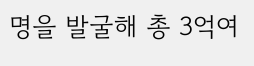명을 발굴해 총 3억여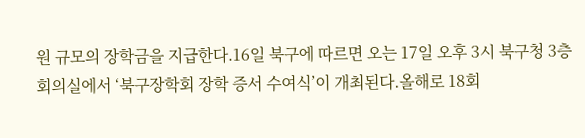원 규모의 장학금을 지급한다.16일 북구에 따르면 오는 17일 오후 3시 북구청 3층 회의실에서 ‘북구장학회 장학 증서 수여식’이 개최된다.올해로 18회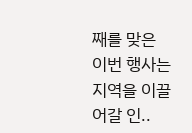째를 맞은 이번 행사는 지역을 이끌어갈 인..